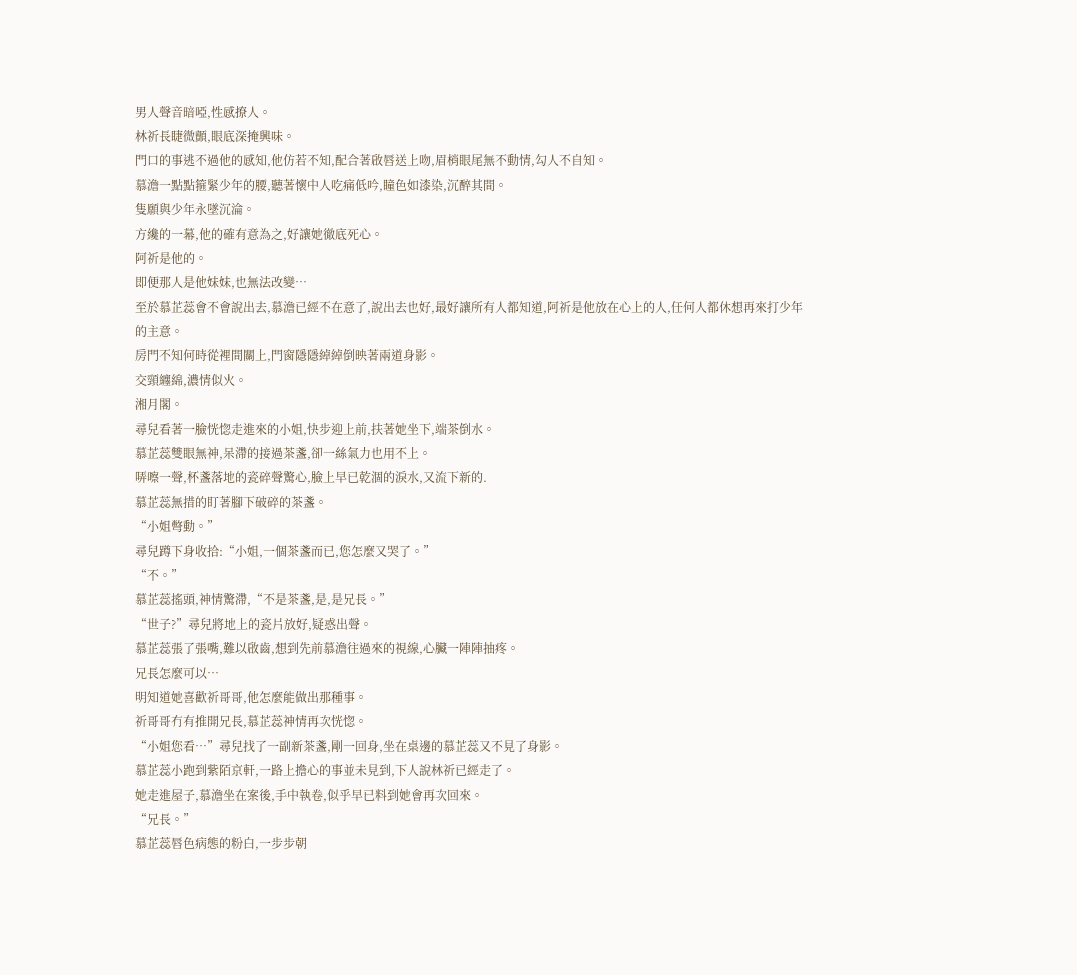男人聲音暗啞,性感撩人。
林祈長睫微顫,眼底深掩興味。
門口的事逃不過他的感知,他仿若不知,配合著啟唇送上吻,眉梢眼尾無不動情,勾人不自知。
慕澹一點點箍緊少年的腰,聽著懷中人吃痛低吟,瞳色如漆染,沉醉其間。
隻願與少年永墜沉淪。
方纔的一幕,他的確有意為之,好讓她徹底死心。
阿祈是他的。
即便那人是他妹妹,也無法改變…
至於慕芷蕊會不會說出去,慕澹已經不在意了,說出去也好,最好讓所有人都知道,阿祈是他放在心上的人,任何人都休想再來打少年的主意。
房門不知何時從裡間關上,門窗隱隱綽綽倒映著兩道身影。
交頸纏綿,濃情似火。
湘月閣。
尋兒看著一臉恍惚走進來的小姐,快步迎上前,扶著她坐下,端茶倒水。
慕芷蕊雙眼無神,呆滯的接過茶盞,卻一絲氣力也用不上。
哢嚓一聲,杯盞落地的瓷碎聲驚心,臉上早已乾涸的淚水,又流下新的.
慕芷蕊無措的盯著腳下破碎的茶盞。
“小姐彆動。”
尋兒蹲下身收拾:“小姐,一個茶盞而已,您怎麼又哭了。”
“不。”
慕芷蕊搖頭,神情驚滯,“不是茶盞,是,是兄長。”
“世子?”尋兒將地上的瓷片放好,疑惑出聲。
慕芷蕊張了張嘴,難以啟齒,想到先前慕澹往過來的視線,心臟一陣陣抽疼。
兄長怎麼可以…
明知道她喜歡祈哥哥,他怎麼能做出那種事。
祈哥哥冇有推開兄長,慕芷蕊神情再次恍惚。
“小姐您看…”尋兒找了一副新茶盞,剛一回身,坐在桌邊的慕芷蕊又不見了身影。
慕芷蕊小跑到紫陌京軒,一路上擔心的事並未見到,下人說林祈已經走了。
她走進屋子,慕澹坐在案後,手中執卷,似乎早已料到她會再次回來。
“兄長。”
慕芷蕊唇色病態的粉白,一步步朝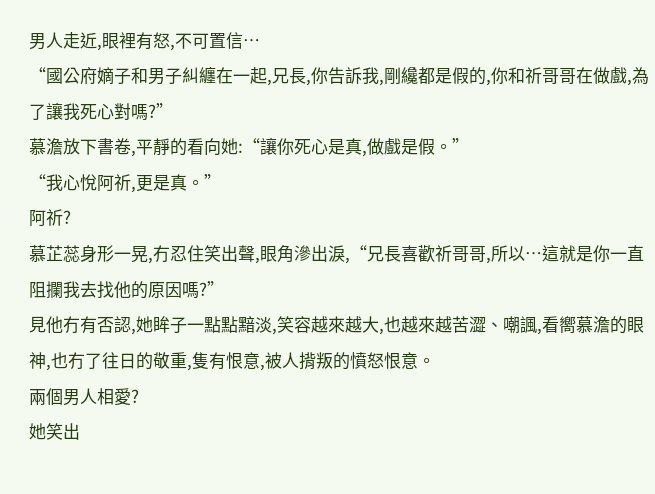男人走近,眼裡有怒,不可置信…
“國公府嫡子和男子糾纏在一起,兄長,你告訴我,剛纔都是假的,你和祈哥哥在做戲,為了讓我死心對嗎?”
慕澹放下書卷,平靜的看向她:“讓你死心是真,做戲是假。”
“我心悅阿祈,更是真。”
阿祈?
慕芷蕊身形一晃,冇忍住笑出聲,眼角滲出淚,“兄長喜歡祈哥哥,所以…這就是你一直阻攔我去找他的原因嗎?”
見他冇有否認,她眸子一點點黯淡,笑容越來越大,也越來越苦澀、嘲諷,看嚮慕澹的眼神,也冇了往日的敬重,隻有恨意,被人揹叛的憤怒恨意。
兩個男人相愛?
她笑出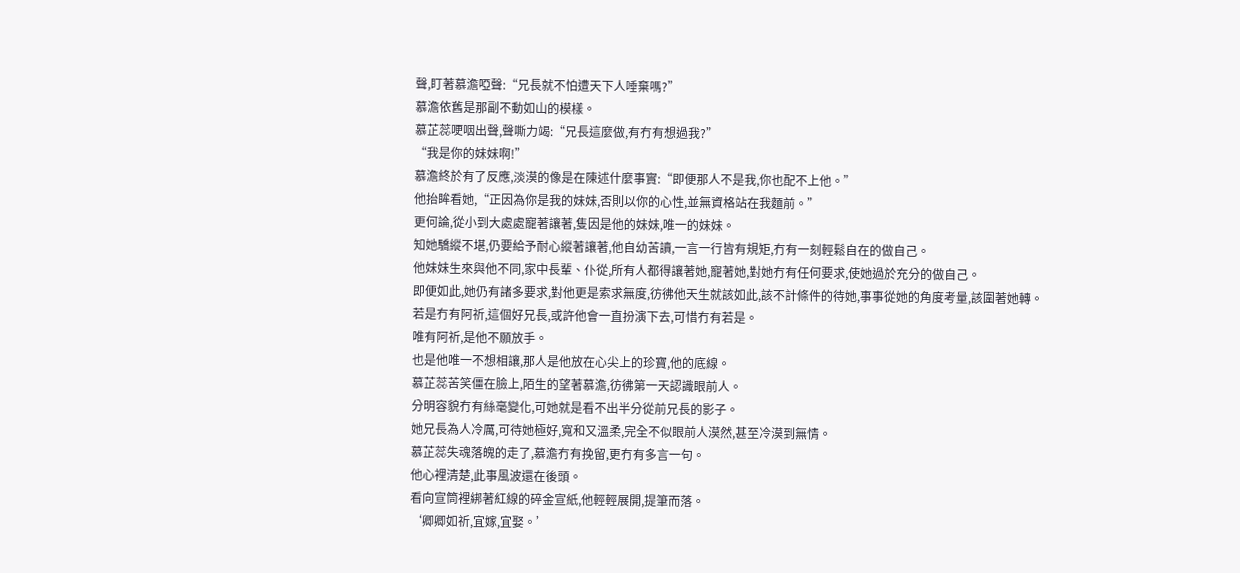聲,盯著慕澹啞聲:“兄長就不怕遭天下人唾棄嗎?”
慕澹依舊是那副不動如山的模樣。
慕芷蕊哽咽出聲,聲嘶力竭:“兄長這麼做,有冇有想過我?”
“我是你的妹妹啊!”
慕澹終於有了反應,淡漠的像是在陳述什麼事實:“即便那人不是我,你也配不上他。”
他抬眸看她,“正因為你是我的妹妹,否則以你的心性,並無資格站在我麵前。”
更何論,從小到大處處寵著讓著,隻因是他的妹妹,唯一的妹妹。
知她驕縱不堪,仍要給予耐心縱著讓著,他自幼苦讀,一言一行皆有規矩,冇有一刻輕鬆自在的做自己。
他妹妹生來與他不同,家中長輩、仆從,所有人都得讓著她,寵著她,對她冇有任何要求,使她過於充分的做自己。
即便如此,她仍有諸多要求,對他更是索求無度,彷彿他天生就該如此,該不計條件的待她,事事從她的角度考量,該圍著她轉。
若是冇有阿祈,這個好兄長,或許他會一直扮演下去,可惜冇有若是。
唯有阿祈,是他不願放手。
也是他唯一不想相讓,那人是他放在心尖上的珍寶,他的底線。
慕芷蕊苦笑僵在臉上,陌生的望著慕澹,彷彿第一天認識眼前人。
分明容貌冇有絲毫變化,可她就是看不出半分從前兄長的影子。
她兄長為人冷厲,可待她極好,寬和又溫柔,完全不似眼前人漠然,甚至冷漠到無情。
慕芷蕊失魂落魄的走了,慕澹冇有挽留,更冇有多言一句。
他心裡清楚,此事風波還在後頭。
看向宣筒裡綁著紅線的碎金宣紙,他輕輕展開,提筆而落。
‘卿卿如祈,宜嫁,宜娶。’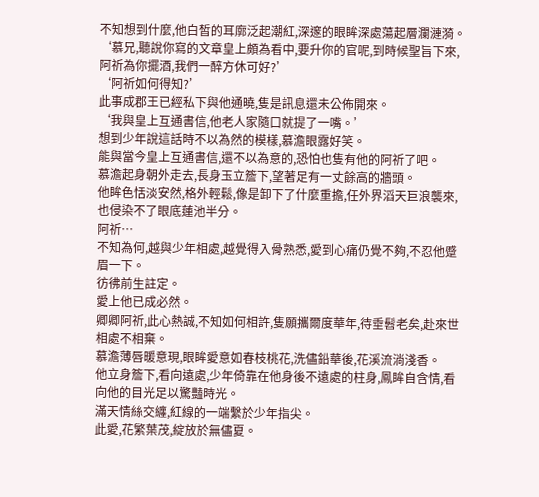不知想到什麼,他白皙的耳廓泛起潮紅,深邃的眼眸深處蕩起層瀾漣漪。
‘慕兄,聽說你寫的文章皇上頗為看中,要升你的官呢,到時候聖旨下來,阿祈為你擺酒,我們一醉方休可好?’
‘阿祈如何得知?’
此事成郡王已經私下與他通曉,隻是訊息還未公佈開來。
‘我與皇上互通書信,他老人家隨口就提了一嘴。’
想到少年說這話時不以為然的模樣,慕澹眼露好笑。
能與當今皇上互通書信,還不以為意的,恐怕也隻有他的阿祈了吧。
慕澹起身朝外走去,長身玉立簷下,望著足有一丈餘高的牆頭。
他眸色恬淡安然,格外輕鬆,像是卸下了什麼重擔,任外界滔天巨浪襲來,也侵染不了眼底蓮池半分。
阿祈…
不知為何,越與少年相處,越覺得入骨熟悉,愛到心痛仍覺不夠,不忍他蹙眉一下。
彷彿前生註定。
愛上他已成必然。
卿卿阿祈,此心熱誠,不知如何相許,隻願攜爾度華年,待垂髫老矣,赴來世相處不相棄。
慕澹薄唇暖意現,眼眸愛意如春枝桃花,洗儘鉛華後,花溪流淌淺香。
他立身簷下,看向遠處,少年倚靠在他身後不遠處的柱身,鳳眸自含情,看向他的目光足以驚豔時光。
滿天情絲交纏,紅線的一端繫於少年指尖。
此愛,花繁葉茂,綻放於無儘夏。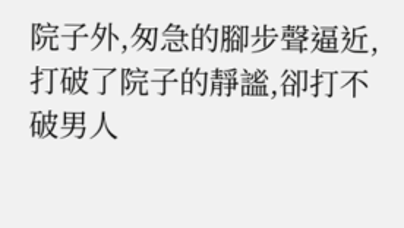院子外,匆急的腳步聲逼近,打破了院子的靜謐,卻打不破男人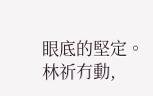眼底的堅定。
林祈冇動,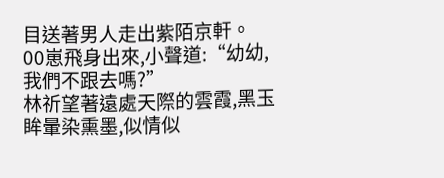目送著男人走出紫陌京軒。
00崽飛身出來,小聲道:“幼幼,我們不跟去嗎?”
林祈望著遠處天際的雲霞,黑玉眸暈染熏墨,似情似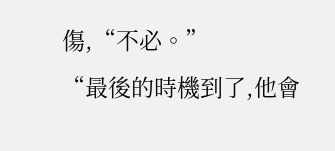傷,“不必。”
“最後的時機到了,他會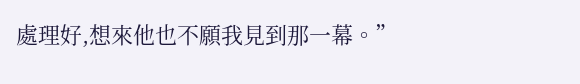處理好,想來他也不願我見到那一幕。”